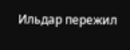Ильдар пережил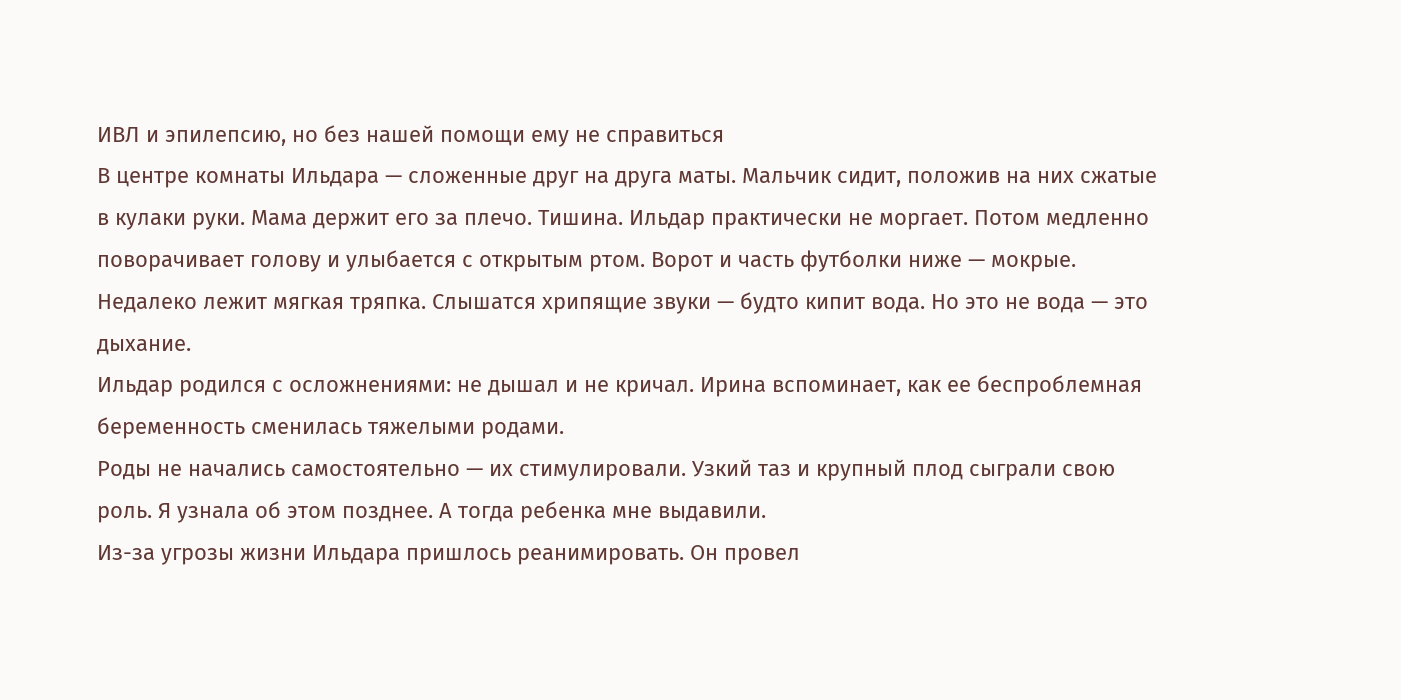ИВЛ и эпилепсию, но без нашей помощи ему не справиться
В центре комнаты Ильдара — сложенные друг на друга маты. Мальчик сидит, положив на них сжатые в кулаки руки. Мама держит его за плечо. Тишина. Ильдар практически не моргает. Потом медленно поворачивает голову и улыбается с открытым ртом. Ворот и часть футболки ниже — мокрые. Недалеко лежит мягкая тряпка. Слышатся хрипящие звуки — будто кипит вода. Но это не вода — это дыхание.
Ильдар родился с осложнениями: не дышал и не кричал. Ирина вспоминает, как ее беспроблемная беременность сменилась тяжелыми родами.
Роды не начались самостоятельно — их стимулировали. Узкий таз и крупный плод сыграли свою роль. Я узнала об этом позднее. А тогда ребенка мне выдавили.
Из-за угрозы жизни Ильдара пришлось реанимировать. Он провел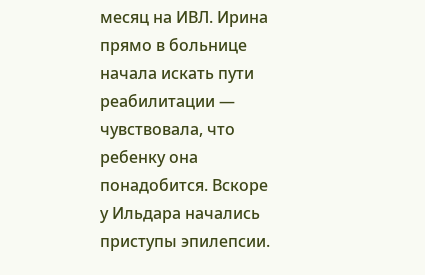месяц на ИВЛ. Ирина прямо в больнице начала искать пути реабилитации — чувствовала, что ребенку она понадобится. Вскоре у Ильдара начались приступы эпилепсии.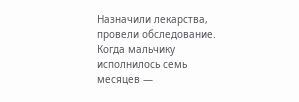Назначили лекарства, провели обследование. Когда мальчику исполнилось семь месяцев —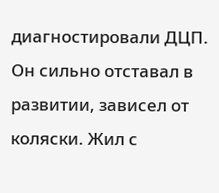диагностировали ДЦП. Он сильно отставал в развитии, зависел от коляски. Жил с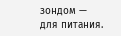зондом — для питания.